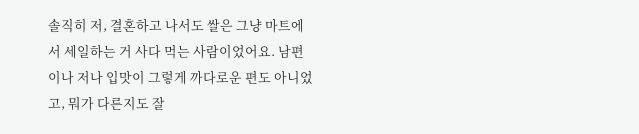솔직히 저, 결혼하고 나서도 쌀은 그냥 마트에서 세일하는 거 사다 먹는 사람이었어요. 남편이나 저나 입맛이 그렇게 까다로운 편도 아니었고, 뭐가 다른지도 잘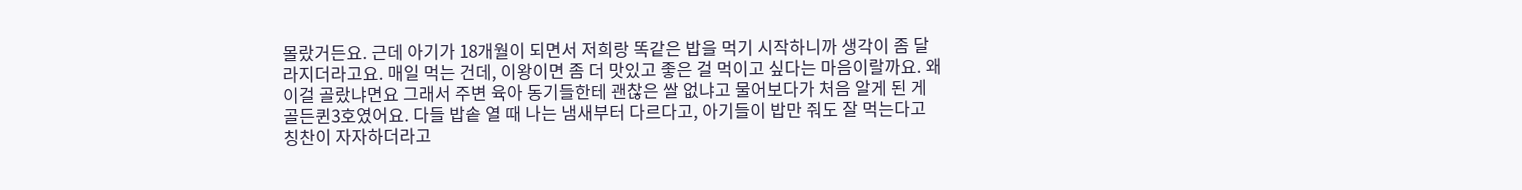몰랐거든요. 근데 아기가 18개월이 되면서 저희랑 똑같은 밥을 먹기 시작하니까 생각이 좀 달라지더라고요. 매일 먹는 건데, 이왕이면 좀 더 맛있고 좋은 걸 먹이고 싶다는 마음이랄까요. 왜 이걸 골랐냐면요 그래서 주변 육아 동기들한테 괜찮은 쌀 없냐고 물어보다가 처음 알게 된 게 골든퀸3호였어요. 다들 밥솥 열 때 나는 냄새부터 다르다고, 아기들이 밥만 줘도 잘 먹는다고 칭찬이 자자하더라고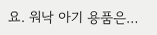요. 워낙 아기 용품은…